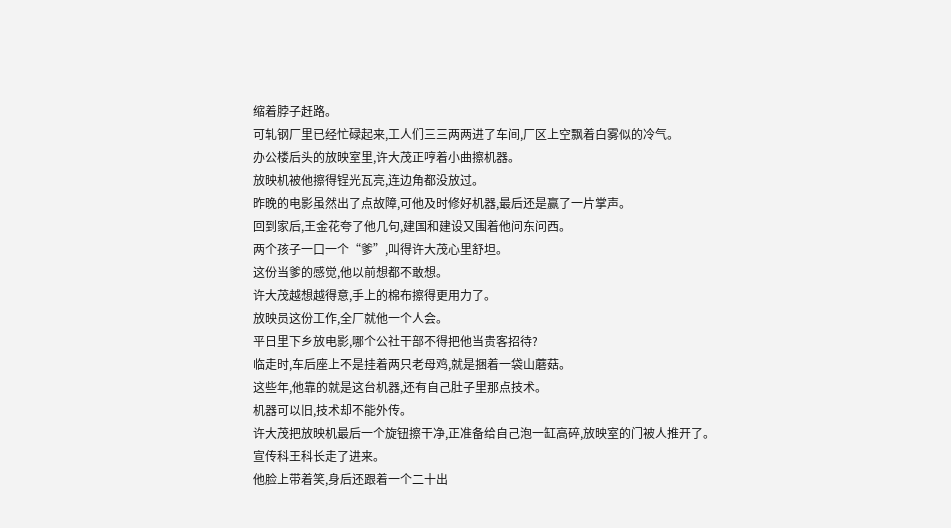缩着脖子赶路。
可轧钢厂里已经忙碌起来,工人们三三两两进了车间,厂区上空飘着白雾似的冷气。
办公楼后头的放映室里,许大茂正哼着小曲擦机器。
放映机被他擦得锃光瓦亮,连边角都没放过。
昨晚的电影虽然出了点故障,可他及时修好机器,最后还是赢了一片掌声。
回到家后,王金花夸了他几句,建国和建设又围着他问东问西。
两个孩子一口一个“爹”,叫得许大茂心里舒坦。
这份当爹的感觉,他以前想都不敢想。
许大茂越想越得意,手上的棉布擦得更用力了。
放映员这份工作,全厂就他一个人会。
平日里下乡放电影,哪个公社干部不得把他当贵客招待?
临走时,车后座上不是挂着两只老母鸡,就是捆着一袋山蘑菇。
这些年,他靠的就是这台机器,还有自己肚子里那点技术。
机器可以旧,技术却不能外传。
许大茂把放映机最后一个旋钮擦干净,正准备给自己泡一缸高碎,放映室的门被人推开了。
宣传科王科长走了进来。
他脸上带着笑,身后还跟着一个二十出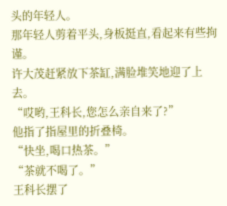头的年轻人。
那年轻人剪着平头,身板挺直,看起来有些拘谨。
许大茂赶紧放下茶缸,满脸堆笑地迎了上去。
“哎哟,王科长,您怎么亲自来了?”
他指了指屋里的折叠椅。
“快坐,喝口热茶。”
“茶就不喝了。”
王科长摆了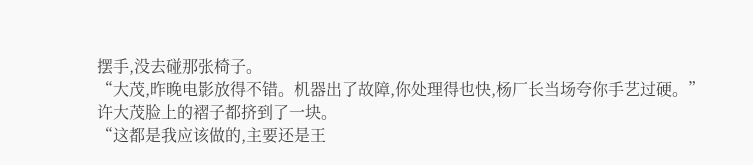摆手,没去碰那张椅子。
“大茂,昨晚电影放得不错。机器出了故障,你处理得也快,杨厂长当场夸你手艺过硬。”
许大茂脸上的褶子都挤到了一块。
“这都是我应该做的,主要还是王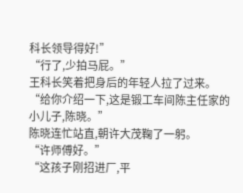科长领导得好!”
“行了,少拍马屁。”
王科长笑着把身后的年轻人拉了过来。
“给你介绍一下,这是锻工车间陈主任家的小儿子,陈晓。”
陈晓连忙站直,朝许大茂鞠了一躬。
“许师傅好。”
“这孩子刚招进厂,平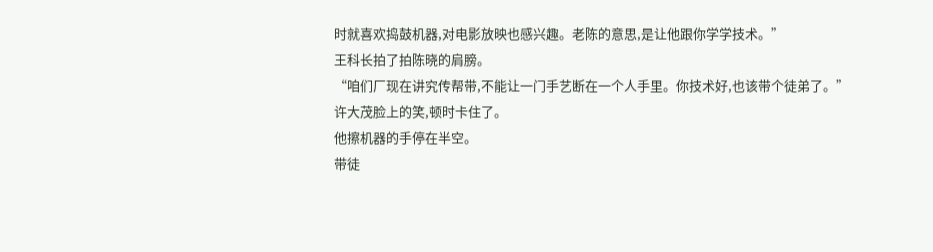时就喜欢捣鼓机器,对电影放映也感兴趣。老陈的意思,是让他跟你学学技术。”
王科长拍了拍陈晓的肩膀。
“咱们厂现在讲究传帮带,不能让一门手艺断在一个人手里。你技术好,也该带个徒弟了。”
许大茂脸上的笑,顿时卡住了。
他擦机器的手停在半空。
带徒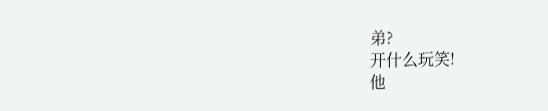弟?
开什么玩笑!
他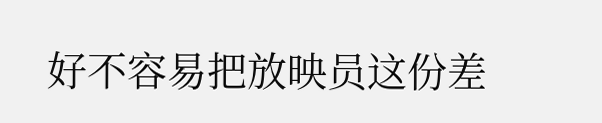好不容易把放映员这份差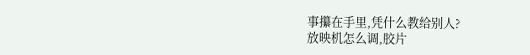事攥在手里,凭什么教给别人?
放映机怎么调,胶片